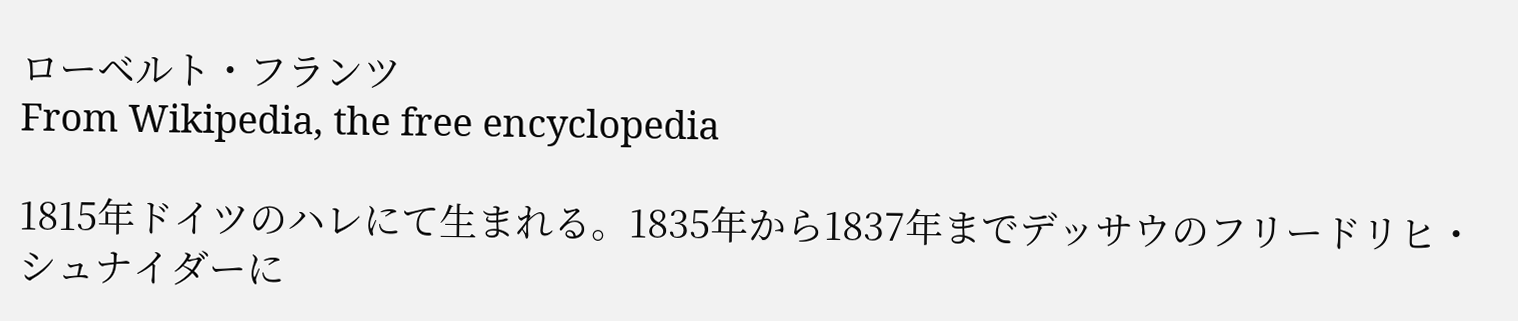ローベルト・フランツ
From Wikipedia, the free encyclopedia

1815年ドイツのハレにて生まれる。1835年から1837年までデッサウのフリードリヒ・シュナイダーに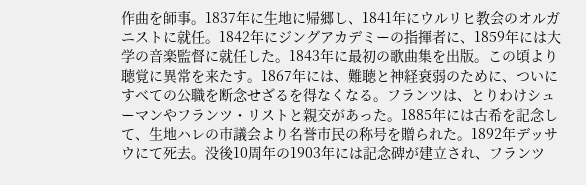作曲を師事。1837年に生地に帰郷し、1841年にウルリヒ教会のオルガニストに就任。1842年にジングアカデミーの指揮者に、1859年には大学の音楽監督に就任した。1843年に最初の歌曲集を出版。この頃より聴覚に異常を来たす。1867年には、難聴と神経衰弱のために、ついにすべての公職を断念せざるを得なくなる。フランツは、とりわけシューマンやフランツ・リストと親交があった。1885年には古希を記念して、生地ハレの市議会より名誉市民の称号を贈られた。1892年デッサウにて死去。没後10周年の1903年には記念碑が建立され、フランツ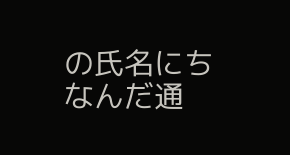の氏名にちなんだ通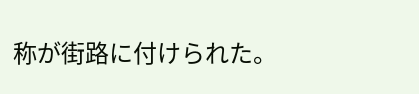称が街路に付けられた。